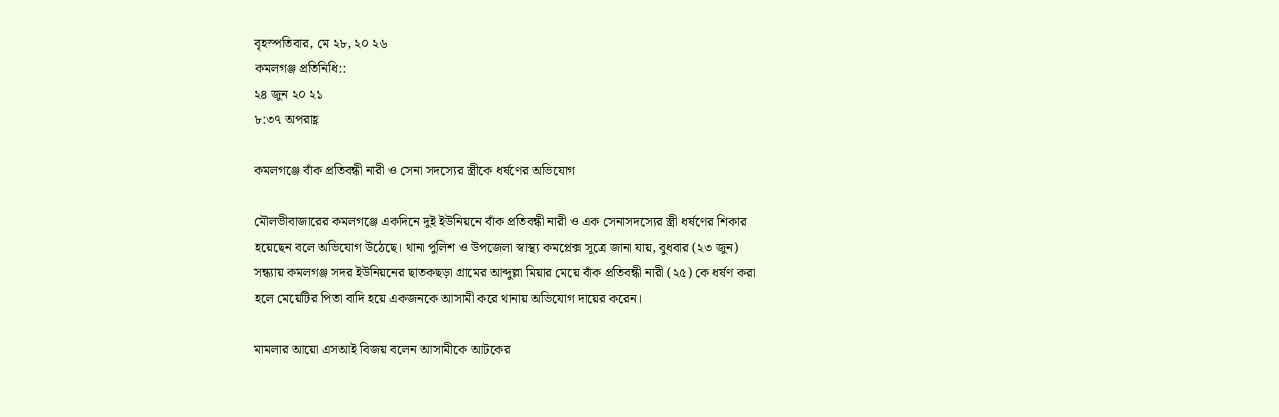বৃহস্পতিবার, মে ২৮, ২০ ২৬
কমলগঞ্জ প্রতিনিধি::
২৪ জুন ২০ ২১
৮:৩৭ অপরাহ্ণ

কমলগঞ্জে বাঁক প্রতিবন্ধী নারী ও সেনা সদস্যের স্ত্রীকে ধর্ষণের অভিযোগ

মৌলভীবাজারের কমলগঞ্জে একদিনে দুই ইউনিয়নে বাঁক প্রতিবন্ধী নারী ও এক সেনাসদস্যের স্ত্রী ধর্ষণের শিকার হয়েছেন বলে অভিযোগ উঠেছে। থানা পুলিশ ও উপজেলা স্বাস্থ্য কমপ্লেক্স সূত্রে জানা যায়, বুধবার (২৩ জুন) সন্ধ্যায় কমলগঞ্জ সদর ইউনিয়নের ছাতকছড়া গ্রামের আব্দুল্লা মিয়ার মেয়ে বাঁক প্রতিবন্ধী নারী (২৫) কে ধর্ষণ করা হলে মেয়েটির পিতা বাদি হয়ে একজনকে আসামী করে থানায় অভিযোগ দায়ের করেন।

মামলার আয়ো এসআই বিজয় বলেন আসামীকে আটকের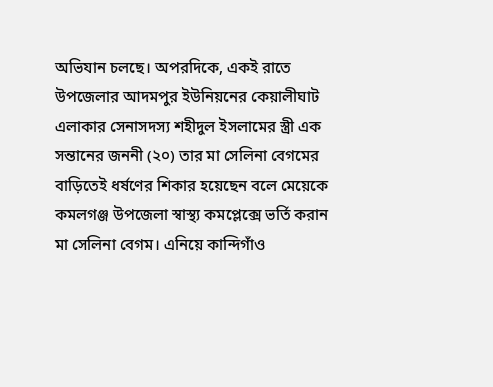অভিযান চলছে। অপরদিকে, একই রাতে উপজেলার আদমপুর ইউনিয়নের কেয়ালীঘাট এলাকার সেনাসদস্য শহীদুল ইসলামের স্ত্রী এক সন্তানের জননী (২০) তার মা সেলিনা বেগমের বাড়িতেই ধর্ষণের শিকার হয়েছেন বলে মেয়েকে কমলগঞ্জ উপজেলা স্বাস্থ্য কমপ্লেক্সে ভর্তি করান মা সেলিনা বেগম। এনিয়ে কান্দিগাঁও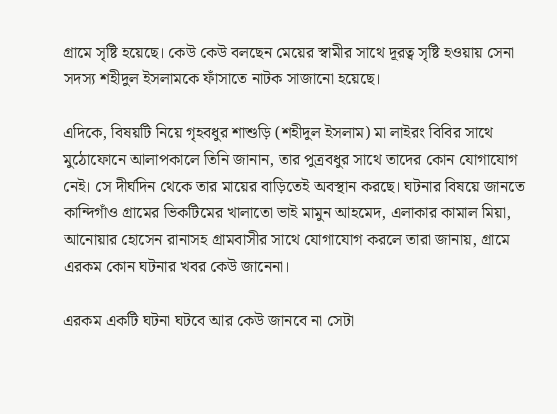গ্রামে সৃষ্টি হয়েছে। কেউ কেউ বলছেন মেয়ের স্বামীর সাথে দূরত্ব সৃষ্টি হওয়ায় সেনা সদস্য শহীদুল ইসলামকে ফাঁসাতে নাটক সাজানো হয়েছে।

এদিকে, বিষয়টি নিয়ে গৃহবধুর শাশুড়ি (শহীদুল ইসলাম) মা লাইরং বিবির সাথে মুঠোফোনে আলাপকালে তিনি জানান, তার পুত্রবধুর সাথে তাদের কোন যোগাযোগ নেই। সে দীর্ঘদিন থেকে তার মায়ের বাড়িতেই অবস্থান করছে। ঘটনার বিষয়ে জানতে কান্দিগাঁও গ্রামের ভিকটিমের খালাতো ভাই মামুন আহমেদ, এলাকার কামাল মিয়া, আনোয়ার হোসেন রানাসহ গ্রামবাসীর সাথে যোগাযোগ করলে তারা জানায়, গ্রামে এরকম কোন ঘটনার খবর কেউ জানেনা।

এরকম একটি ঘটনা ঘটবে আর কেউ জানবে না সেটা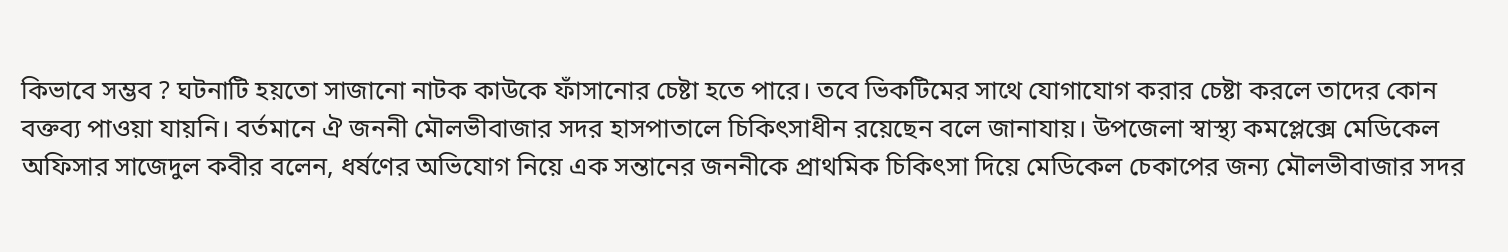কিভাবে সম্ভব ? ঘটনাটি হয়তো সাজানো নাটক কাউকে ফাঁসানোর চেষ্টা হতে পারে। তবে ভিকটিমের সাথে যোগাযোগ করার চেষ্টা করলে তাদের কোন বক্তব্য পাওয়া যায়নি। বর্তমানে ঐ জননী মৌলভীবাজার সদর হাসপাতালে চিকিৎসাধীন রয়েছেন বলে জানাযায়। উপজেলা স্বাস্থ্য কমপ্লেক্সে মেডিকেল অফিসার সাজেদুল কবীর বলেন, ধর্ষণের অভিযোগ নিয়ে এক সন্তানের জননীকে প্রাথমিক চিকিৎসা দিয়ে মেডিকেল চেকাপের জন্য মৌলভীবাজার সদর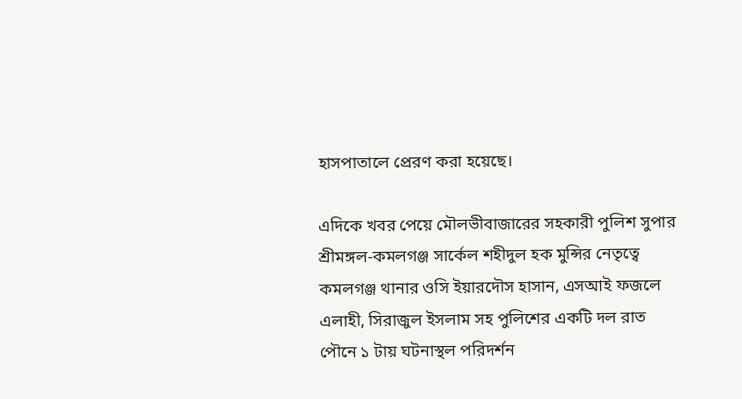হাসপাতালে প্রেরণ করা হয়েছে।

এদিকে খবর পেয়ে মৌলভীবাজারের সহকারী পুলিশ সুপার শ্রীমঙ্গল-কমলগঞ্জ সার্কেল শহীদুল হক মুন্সির নেতৃত্বে কমলগঞ্জ থানার ওসি ইয়ারদৌস হাসান, এসআই ফজলে এলাহী, সিরাজুল ইসলাম সহ পুলিশের একটি দল রাত পৌনে ১ টায় ঘটনাস্থল পরিদর্শন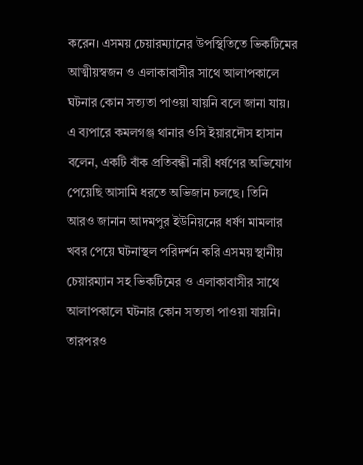করেন। এসময় চেয়ারম্যানের উপস্থিতিতে ভিকটিমের আত্মীয়স্বজন ও এলাকাবাসীর সাথে আলাপকালে ঘটনার কোন সত্যতা পাওয়া যায়নি বলে জানা যায়। এ ব্যপারে কমলগঞ্জ থানার ওসি ইয়ারদৌস হাসান বলেন, একটি বাঁক প্রতিবন্ধী নারী ধর্ষণের অভিযোগ পেয়েছি আসামি ধরতে অভিজান চলছে। তিনি আরও জানান আদমপুর ইউনিয়নের ধর্ষণ মামলার খবর পেয়ে ঘটনাস্থল পরিদর্শন করি এসময় স্থানীয় চেয়ারম্যান সহ ভিকটিমের ও এলাকাবাসীর সাথে আলাপকালে ঘটনার কোন সত্যতা পাওয়া যায়নি। তারপরও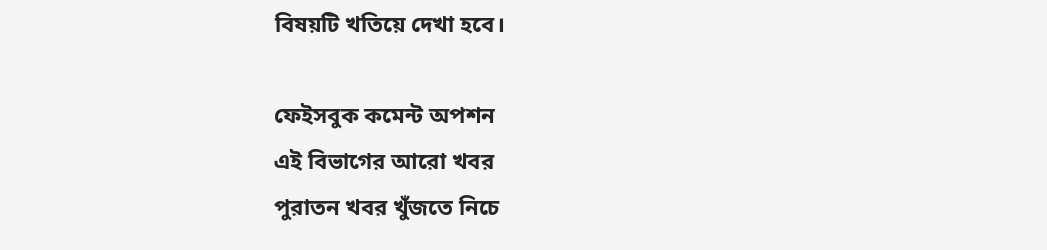বিষয়টি খতিয়ে দেখা হবে।

ফেইসবুক কমেন্ট অপশন
এই বিভাগের আরো খবর
পুরাতন খবর খুঁজতে নিচে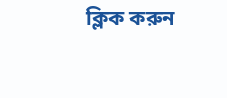ক্লিক করুন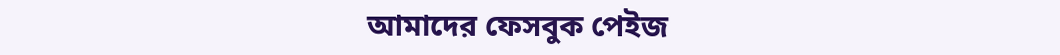আমাদের ফেসবুক পেইজ